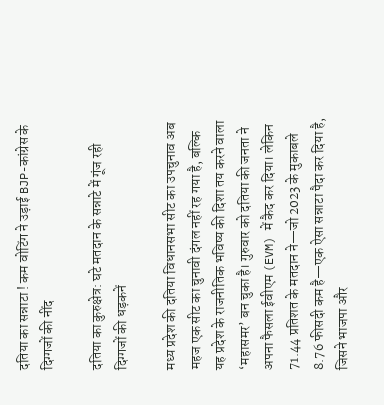दतिया का सन्नाटा ! कम वोटिंग ने उड़ाई BJP-कांग्रेस के दिग्गजों की नींद

दतिया का कुरुक्षेत्र: घटे मतदान के सन्नाटे में गूंज रही दिग्गजों की धड़कनें

मध्य प्रदेश की दतिया विधानसभा सीट का उपचुनाव अब महज एक सीट का चुनावी दंगल नहीं रह गया है, बल्कि यह प्रदेश के राजनीतिक भविष्य की दिशा तय करने वाला ‘महासमर’ बन चुका है। गुरुवार को दतिया की जनता ने अपना फैसला ईवीएम (EVM) में कैद कर दिया। लेकिन 71.44 प्रतिशत के मतदान ने—जो 2023 के मुकाबले 8.76 फीसदी कम है—एक ऐसा सन्नाटा पैदा कर दिया है, जिसने भाजपा और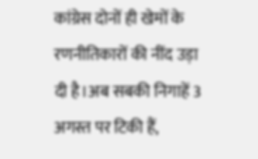कांग्रेस दोनों ही खेमों के रणनीतिकारों की नींद उड़ा दी है।अब सबकी निगाहें 3 अगस्त पर टिकी हैं,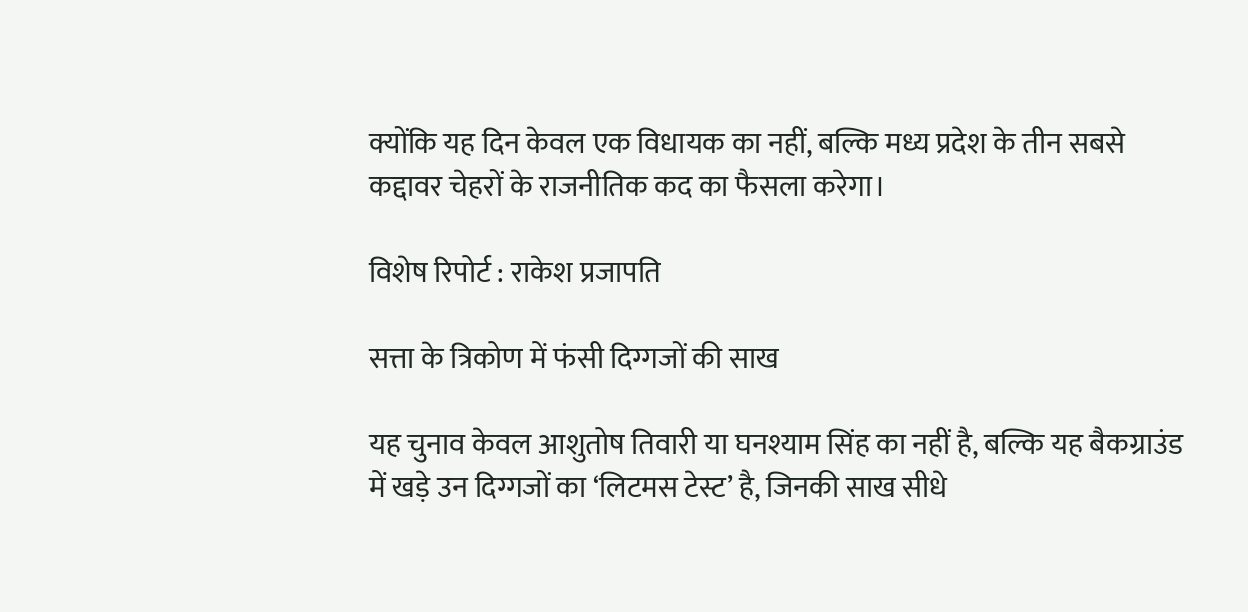क्योंकि यह दिन केवल एक विधायक का नहीं, बल्कि मध्य प्रदेश के तीन सबसे कद्दावर चेहरों के राजनीतिक कद का फैसला करेगा।

विशेष रिपोर्ट : राकेश प्रजापति

सत्ता के त्रिकोण में फंसी दिग्गजों की साख

यह चुनाव केवल आशुतोष तिवारी या घनश्याम सिंह का नहीं है, बल्कि यह बैकग्राउंड में खड़े उन दिग्गजों का ‘लिटमस टेस्ट’ है, जिनकी साख सीधे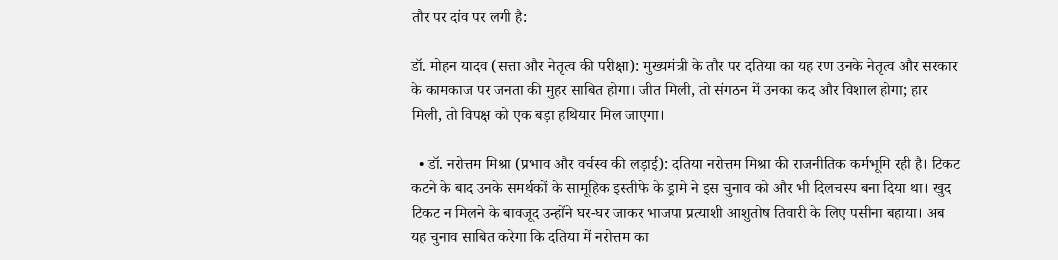तौर पर दांव पर लगी है:

डॉ. मोहन यादव (सत्ता और नेतृत्व की परीक्षा): मुख्यमंत्री के तौर पर दतिया का यह रण उनके नेतृत्व और सरकार के कामकाज पर जनता की मुहर साबित होगा। जीत मिली, तो संगठन में उनका कद और विशाल होगा; हार मिली, तो विपक्ष को एक बड़ा हथियार मिल जाएगा।

  • डॉ. नरोत्तम मिश्रा (प्रभाव और वर्चस्व की लड़ाई): दतिया नरोत्तम मिश्रा की राजनीतिक कर्मभूमि रही है। टिकट कटने के बाद उनके समर्थकों के सामूहिक इस्तीफे के ड्रामे ने इस चुनाव को और भी दिलचस्प बना दिया था। खुद टिकट न मिलने के बावजूद उन्होंने घर-घर जाकर भाजपा प्रत्याशी आशुतोष तिवारी के लिए पसीना बहाया। अब यह चुनाव साबित करेगा कि दतिया में नरोत्तम का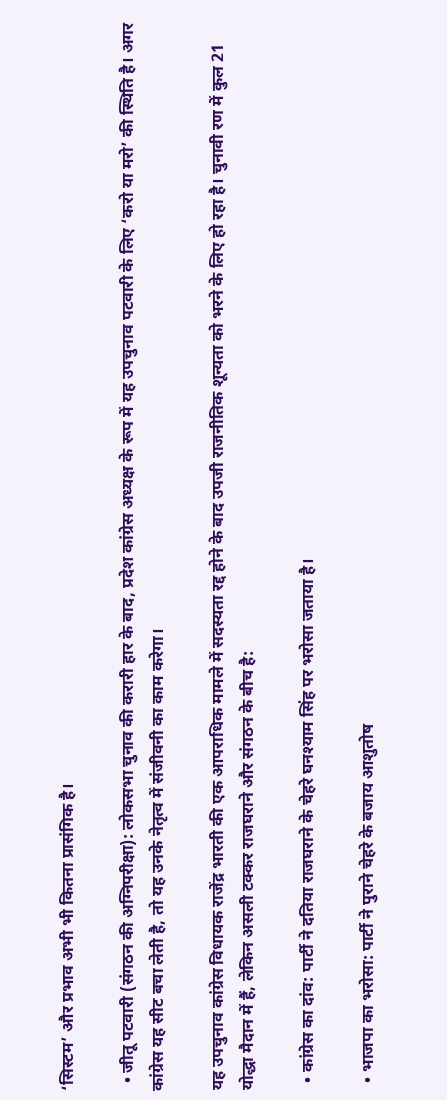‘सिस्टम’ और प्रभाव अभी भी कितना प्रासंगिक है।

  • जीतू पटवारी (संगठन की अग्निपरीक्षा): लोकसभा चुनाव की करारी हार के बाद, प्रदेश कांग्रेस अध्यक्ष के रूप में यह उपचुनाव पटवारी के लिए ‘करो या मरो’ की स्थिति है। अगर कांग्रेस यह सीट बचा लेती है, तो यह उनके नेतृत्व में संजीवनी का काम करेगा।

यह उपचुनाव कांग्रेस विधायक राजेंद्र भारती की एक आपराधिक मामले में सदस्यता रद्द होने के बाद उपजी राजनीतिक शून्यता को भरने के लिए हो रहा है। चुनावी रण में कुल 21 योद्धा मैदान में हैं, लेकिन असली टक्कर राजघराने और संगठन के बीच है:

  • कांग्रेस का दांव: पार्टी ने दतिया राजघराने के चेहरे घनश्याम सिंह पर भरोसा जताया है।

  • भाजपा का भरोसा: पार्टी ने पुराने चेहरे के बजाय आशुतोष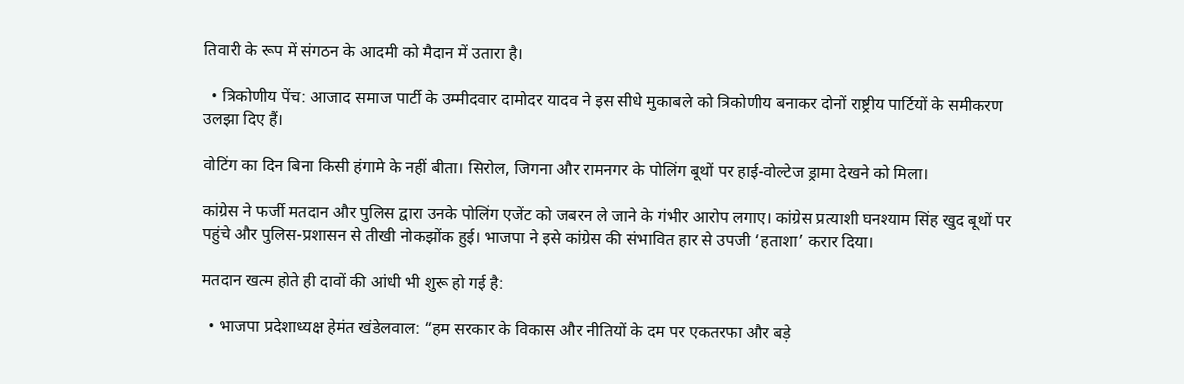तिवारी के रूप में संगठन के आदमी को मैदान में उतारा है।

  • त्रिकोणीय पेंच: आजाद समाज पार्टी के उम्मीदवार दामोदर यादव ने इस सीधे मुकाबले को त्रिकोणीय बनाकर दोनों राष्ट्रीय पार्टियों के समीकरण उलझा दिए हैं।

वोटिंग का दिन बिना किसी हंगामे के नहीं बीता। सिरोल, जिगना और रामनगर के पोलिंग बूथों पर हाई-वोल्टेज ड्रामा देखने को मिला।

कांग्रेस ने फर्जी मतदान और पुलिस द्वारा उनके पोलिंग एजेंट को जबरन ले जाने के गंभीर आरोप लगाए। कांग्रेस प्रत्याशी घनश्याम सिंह खुद बूथों पर पहुंचे और पुलिस-प्रशासन से तीखी नोकझोंक हुई। भाजपा ने इसे कांग्रेस की संभावित हार से उपजी ‘हताशा’ करार दिया।

मतदान खत्म होते ही दावों की आंधी भी शुरू हो गई है:

  • भाजपा प्रदेशाध्यक्ष हेमंत खंडेलवाल: “हम सरकार के विकास और नीतियों के दम पर एकतरफा और बड़े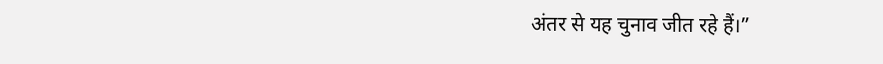अंतर से यह चुनाव जीत रहे हैं।”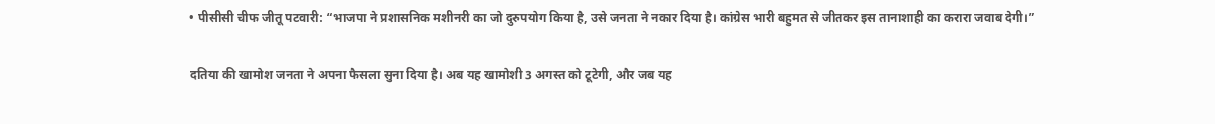• पीसीसी चीफ जीतू पटवारी: “भाजपा ने प्रशासनिक मशीनरी का जो दुरुपयोग किया है, उसे जनता ने नकार दिया है। कांग्रेस भारी बहुमत से जीतकर इस तानाशाही का करारा जवाब देगी।”

दतिया की खामोश जनता ने अपना फैसला सुना दिया है। अब यह खामोशी 3 अगस्त को टूटेगी, और जब यह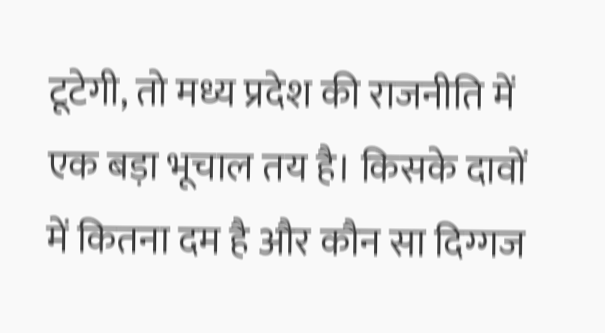टूटेगी, तो मध्य प्रदेश की राजनीति में एक बड़ा भूचाल तय है। किसके दावों में कितना दम है और कौन सा दिग्गज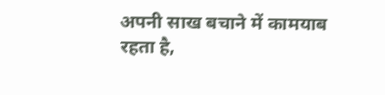अपनी साख बचाने में कामयाब रहता है,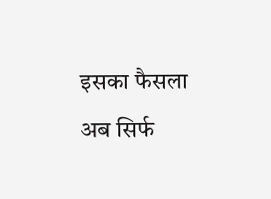इसका फैसला अब सिर्फ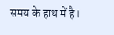समय के हाथ में है।